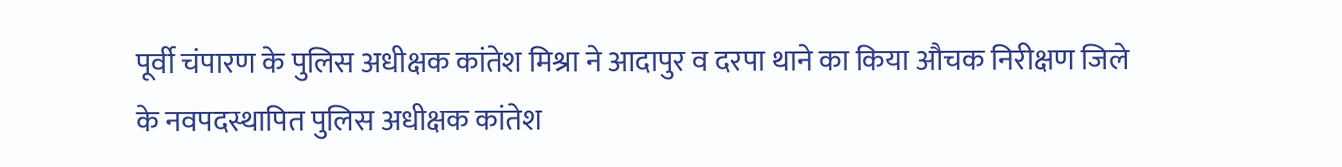पूर्वी चंपारण के पुलिस अधीक्षक कांतेश मिश्रा ने आदापुर व दरपा थाने का किया औचक निरीक्षण जिले के नवपदस्थापित पुलिस अधीक्षक कांतेश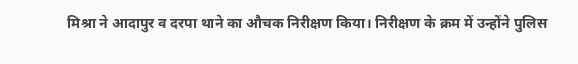मिश्रा ने आदापुर व दरपा थाने का औचक निरीक्षण किया। निरीक्षण के क्रम में उन्होंने पुलिस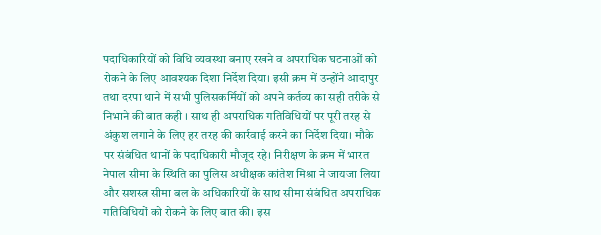पदाधिकारियों को विधि व्यवस्था बनाए रखने व अपराधिक घटनाओं को रोकने के लिए आवश्यक दिशा निर्देश दिया। इसी क्रम में उन्होंने आदापुर तथा दरपा थाने में सभी पुलिसकर्मियों को अपने कर्तव्य का सही तरीके से निभाने की बात कही । साथ ही अपराधिक गतिविधियों पर पूरी तरह से अंकुश लगाने के लिए हर तरह की कार्रवाई करने का निर्देश दिया। मौके पर संबंधित थानों के पदाधिकारी मौजूद रहे। निरीक्षण के क्रम में भारत नेपाल सीमा के स्थिति का पुलिस अधीक्षक कांतेश मिश्रा ने जायजा लिया और सशस्त्र सीमा बल के अधिकारियों के साथ सीमा संबंधित अपराधिक गतिविधियों को रोकने के लिए बात की। इस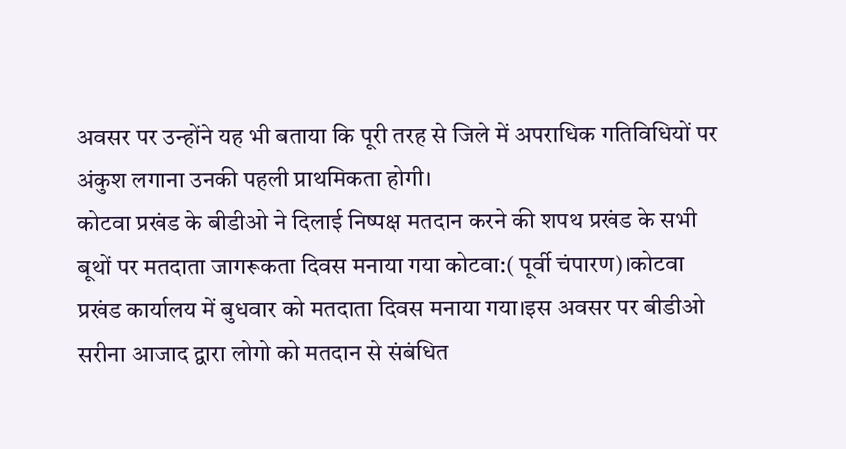अवसर पर उन्होंने यह भी बताया कि पूरी तरह से जिले में अपराधिक गतिविधियों पर अंकुश लगाना उनकी पहली प्राथमिकता होगी।
कोटवा प्रखंड के बीडीओ ने दिलाई निष्पक्ष मतदान करने की शपथ प्रखंड के सभी बूथों पर मतदाता जागरूकता दिवस मनाया गया कोटवा:( पूर्वी चंपारण)।कोटवा प्रखंड कार्यालय में बुधवार को मतदाता दिवस मनाया गया।इस अवसर पर बीडीओ सरीना आजाद द्वारा लोगो को मतदान से संबंधित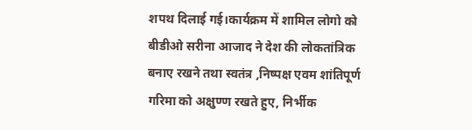शपथ दिलाई गई।कार्यक्रम में शामिल लोगो को बीडीओ सरीना आजाद ने देश की लोकतांत्रिक बनाए रखने तथा स्वतंत्र ,निष्पक्ष एवम शांतिपूर्ण गरिमा को अक्षुण्ण रखते हुए, निर्भीक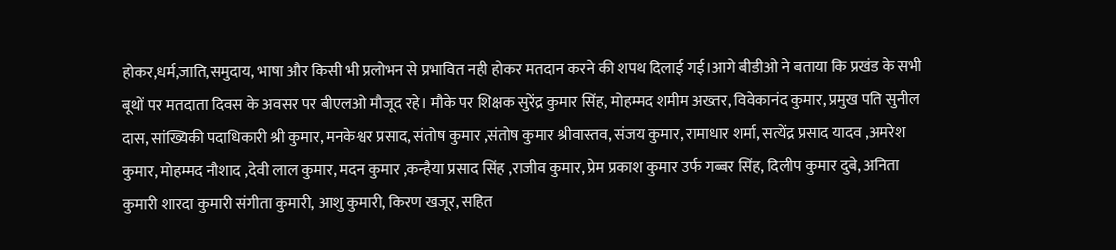होकर,धर्म,जाति,समुदाय, भाषा और किसी भी प्रलोभन से प्रभावित नही होकर मतदान करने की शपथ दिलाई गई।आगे बीडीओ ने बताया कि प्रखंड के सभी बूथों पर मतदाता दिवस के अवसर पर बीएलओ मौजूद रहे। मौके पर शिक्षक सुरेंद्र कुमार सिंह, मोहम्मद शमीम अख्तर, विवेकानंद कुमार, प्रमुख पति सुनील दास, सांख्यिकी पदाधिकारी श्री कुमार, मनकेश्वर प्रसाद, संतोष कुमार ,संतोष कुमार श्रीवास्तव, संजय कुमार, रामाधार शर्मा, सत्येंद्र प्रसाद यादव ,अमरेश कुमार, मोहम्मद नौशाद ,देवी लाल कुमार, मदन कुमार ,कन्हैया प्रसाद सिंह ,राजीव कुमार, प्रेम प्रकाश कुमार उर्फ गब्बर सिंह, दिलीप कुमार दुबे, अनिता कुमारी शारदा कुमारी संगीता कुमारी, आशु कुमारी, किरण खजूर, सहित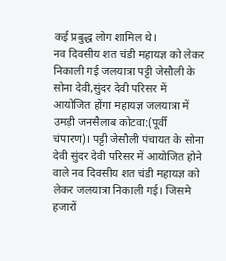कई प्रबुद्ध लोग शामिल थे।
नव दिवसीय शत चंडी महायज्ञ को लेकर निकाली गई जलयात्रा पट्टी जेसौली के सोना देवी,सुंदर देवी परिसर में आयोजित होंगा महायज्ञ जलयात्रा में उमड़ी जनसैलाब कोटवा:(पूर्वी चंपारण)। पट्टी जेसौली पंचायत के सोना देवी सुंदर देवी परिसर में आयोजित होने वाले नव दिवसीय शत चंडी महायज्ञ को लेकर जलयात्रा निकाली गई। जिसमे हजारों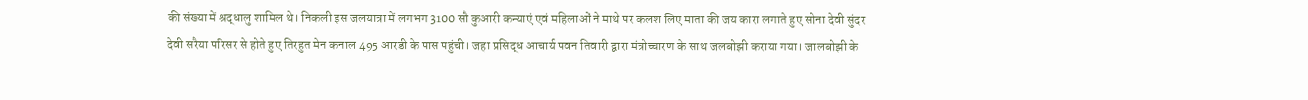की संख्या में श्रद्धालु शामिल थे। निकली इस जलयात्रा में लगभग 3100 सौ कुआरी कन्याएं एवं महिलाओं ने माथे पर कलश लिए माता की जय कारा लगाते हुए सोना देवी सुंदर देवी सरैया परिसर से होते हुए तिरहुत मेन कनाल 495 आरडी के पास पहुंची। जहा प्रसिद्ध आचार्य पवन तिवारी द्वारा मंत्रोच्चारण के साथ जलबोझी कराया गया। जालबोझी के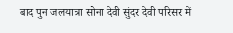बाद पुन जलयात्रा सोना देवी सुंदर देवी परिसर में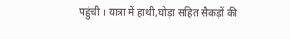पहुंची । यात्रा में हाथी,घोड़ा सहित सैकड़ों की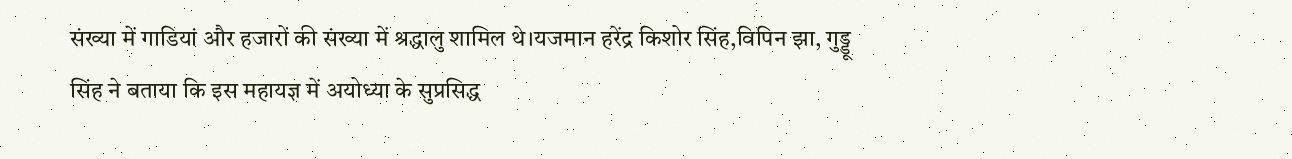संख्या में गाडियां और हजारों की संख्या में श्रद्धालु शामिल थे।यजमान हरेंद्र किशोर सिंह,विपिन झा, गुड्डू सिंह ने बताया कि इस महायज्ञ में अयोध्या के सुप्रसिद्ध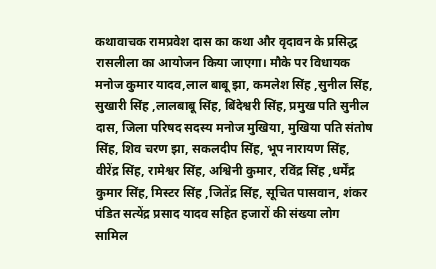कथावाचक रामप्रवेश दास का कथा और वृदावन के प्रसिद्ध रासलीला का आयोजन किया जाएगा। मौके पर विधायक मनोज कुमार यादव,लाल बाबू झा, कमलेश सिंह ,सुनील सिंह, सुखारी सिंह ,लालबाबू सिंह, बिंदेश्वरी सिंह, प्रमुख पति सुनील दास, जिला परिषद सदस्य मनोज मुखिया, मुखिया पति संतोष सिंह, शिव चरण झा, सकलदीप सिंह, भूप नारायण सिंह, वीरेंद्र सिंह, रामेश्वर सिंह, अश्विनी कुमार, रविंद्र सिंह ,धर्मेंद्र कुमार सिंह, मिस्टर सिंह ,जितेंद्र सिंह, सूचित पासवान, शंकर पंडित सत्येंद्र प्रसाद यादव सहित हजारों की संख्या लोग सामिल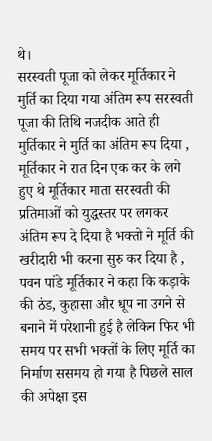थे।
सरस्वती पूजा को लेकर मूर्तिकार ने मुर्ति का दिया गया अंतिम रूप सरस्वती पूजा की तिथि नजदीक आते ही मुर्तिकार ने मुर्ति का अंतिम रूप दिया , मूर्तिकार ने रात दिन एक कर के लगे हुए थे मूर्तिकार माता सरस्वती की प्रतिमाओं को युद्धस्तर पर लगकर अंतिम रूप दे दिया है भक्तो ने मूर्ति की खरीदारी भी करना सुरु कर दिया है , पवन पांडे मूर्तिकार ने कहा कि कड़ाके की ठंड, कुहासा और धूप ना उगने से बनाने में परेशानी हुई है लेकिन फिर भी समय पर सभी भक्तों के लिए मूर्ति का निर्माण ससमय हो गया है पिछले साल की अपेक्षा इस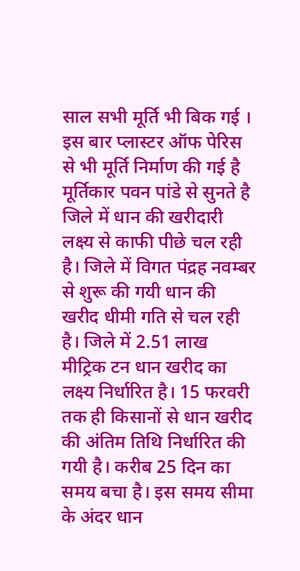साल सभी मूर्ति भी बिक गई । इस बार प्लास्टर ऑफ पेरिस से भी मूर्ति निर्माण की गई है मूर्तिकार पवन पांडे से सुनते है
जिले में धान की खरीदारी लक्ष्य से काफी पीछे चल रही है। जिले में विगत पंद्रह नवम्बर से शुरू की गयी धान की खरीद धीमी गति से चल रही है। जिले में 2.51 लाख मीट्रिक टन धान खरीद का लक्ष्य निर्धारित है। 15 फरवरी तक ही किसानों से धान खरीद की अंतिम तिथि निर्धारित की गयी है। करीब 25 दिन का समय बचा है। इस समय सीमा के अंदर धान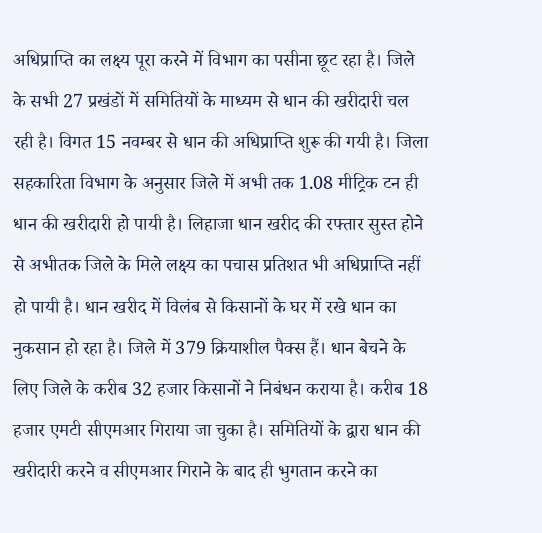अधिप्राप्ति का लक्ष्य पूरा करने में विभाग का पसीना छूट रहा है। जिले के सभी 27 प्रखंडों में समितियों के माध्यम से धान की खरीदारी चल रही है। विगत 15 नवम्बर से धान की अधिप्राप्ति शुरू की गयी है। जिला सहकारिता विभाग के अनुसार जिले में अभी तक 1.08 मीट्रिक टन ही धान की खरीदारी हो पायी है। लिहाजा धान खरीद की रफ्तार सुस्त होने से अभीतक जिले के मिले लक्ष्य का पचास प्रतिशत भी अधिप्राप्ति नहीं हो पायी है। धान खरीद में विलंब से किसानों के घर में रखे धान का नुकसान हो रहा है। जिले में 379 क्रियाशील पैक्स हैं। धान बेचने के लिए जिले के करीब 32 हजार किसानों ने निबंधन कराया है। करीब 18 हजार एमटी सीएमआर गिराया जा चुका है। समितियों के द्वारा धान की खरीदारी करने व सीएमआर गिराने के बाद ही भुगतान करने का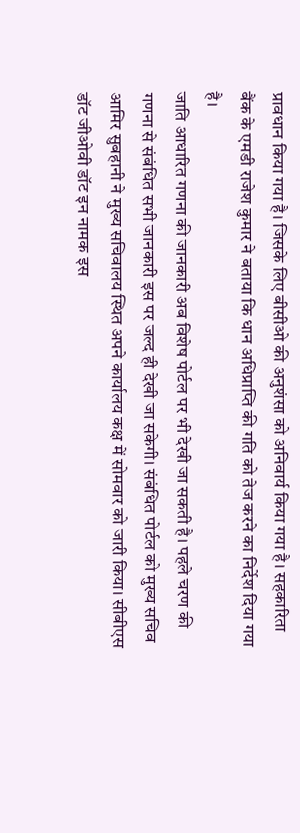प्रावधान किया गया है। जिसके लिए बीसीओ की अनुशंसा को अनिवार्य किया गया है। सहकारिता बैंक के एमडी राजेश कुमार ने बताया कि धान अधिप्राप्ति की गति को तेज करने का निर्देश दिया गया है।
जाति आधारित गणना की जानकारी अब विशेष पोर्टल पर भी देखी जा सकती है। पहले चरण की गणना से संबंधित सभी जानकारी इस पर जल्द ही देखी जा सकेगी। संबंधित पोर्टल को मुख्य सचिव आमिर सुबहानी ने मुख्य सचिवालय स्थित अपने कार्यालय कक्ष में सोमवार को जारी किया। सीबीएस डॉट जीओवी डॉट इन नामक इस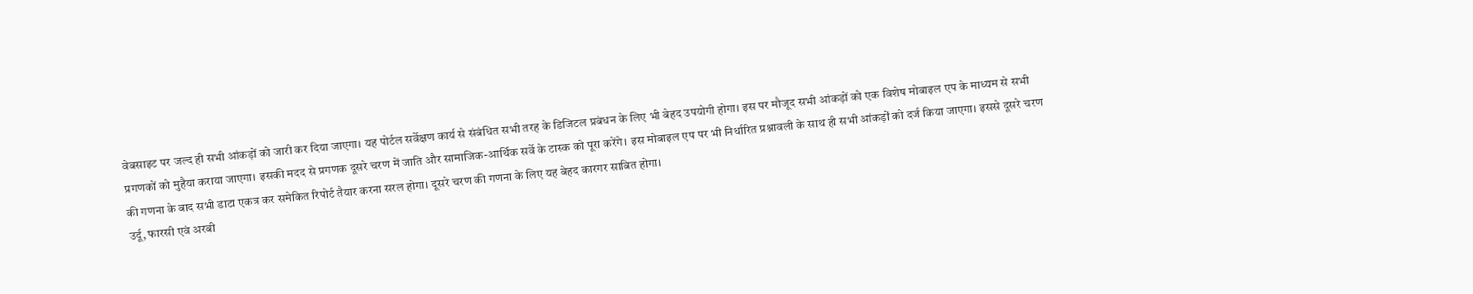वेबसाइट पर जल्द ही सभी आंकड़ों को जारी कर दिया जाएगा। यह पोर्टल सर्वेक्षण कार्य से संबंधित सभी तरह के डिजिटल प्रबंधन के लिए भी बेहद उपयोगी होगा। इस पर मौजूद सभी आंकड़ों को एक विशेष मोबाइल एप के माध्यम से सभी प्रगणकों को मुहैया कराया जाएगा। इसकी मदद से प्रगणक दूसरे चरण में जाति और सामाजिक-आर्थिक सर्वे के टास्क को पूरा करेंगे। इस मोबाइल एप पर भी निर्धारित प्रश्नावली के साथ ही सभी आंकड़ों को दर्ज किया जाएगा। इससे दूसरे चरण की गणना के बाद सभी डाटा एकत्र कर समेकित रिपोर्ट तैयार करना सरल होगा। दूसरे चरण की गणना के लिए यह बेहद कारगर साबित होगा।
उर्दू, फारसी एवं अरबी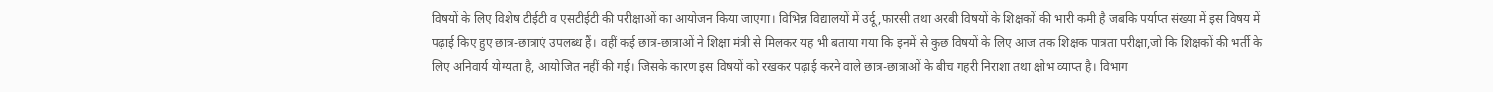विषयों के लिए विशेष टीईटी व एसटीईटी की परीक्षाओं का आयोजन किया जाएगा। विभिन्न विद्यालयों में उर्दू,फारसी तथा अरबी विषयों के शिक्षकों की भारी कमी है जबकि पर्याप्त संख्या में इस विषय में पढ़ाई किए हुए छात्र-छात्राएं उपलब्ध हैं। वहीं कई छात्र-छात्राओं ने शिक्षा मंत्री से मिलकर यह भी बताया गया कि इनमें से कुछ विषयों के लिए आज तक शिक्षक पात्रता परीक्षा,जो कि शिक्षकों की भर्ती के लिए अनिवार्य योग्यता है, आयोजित नहीं की गई। जिसके कारण इस विषयों को रखकर पढ़ाई करने वाले छात्र-छात्राओं के बीच गहरी निराशा तथा क्षोभ व्याप्त है। विभाग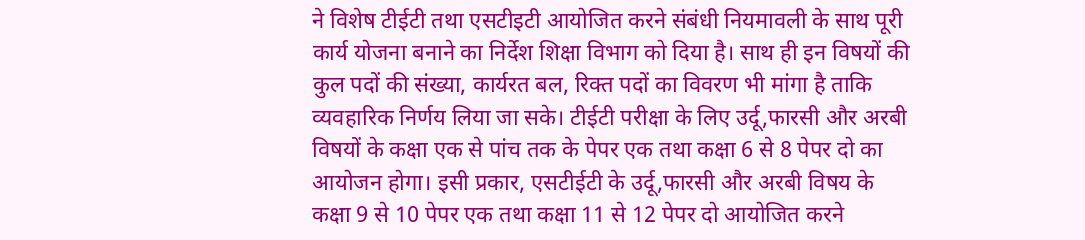ने विशेष टीईटी तथा एसटीइटी आयोजित करने संबंधी नियमावली के साथ पूरी कार्य योजना बनाने का निर्देश शिक्षा विभाग को दिया है। साथ ही इन विषयों की कुल पदों की संख्या, कार्यरत बल, रिक्त पदों का विवरण भी मांगा है ताकि व्यवहारिक निर्णय लिया जा सके। टीईटी परीक्षा के लिए उर्दू,फारसी और अरबी विषयों के कक्षा एक से पांच तक के पेपर एक तथा कक्षा 6 से 8 पेपर दो का आयोजन होगा। इसी प्रकार, एसटीईटी के उर्दू,फारसी और अरबी विषय के कक्षा 9 से 10 पेपर एक तथा कक्षा 11 से 12 पेपर दो आयोजित करने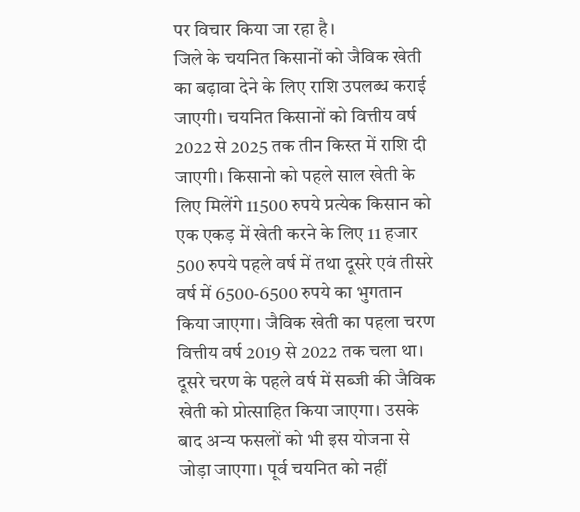पर विचार किया जा रहा है।
जिले के चयनित किसानों को जैविक खेती का बढ़ावा देने के लिए राशि उपलब्ध कराई जाएगी। चयनित किसानों को वित्तीय वर्ष 2022 से 2025 तक तीन किस्त में राशि दी जाएगी। किसानो को पहले साल खेती के लिए मिलेंगे 11500 रुपये प्रत्येक किसान को एक एकड़ में खेती करने के लिए 11 हजार 500 रुपये पहले वर्ष में तथा दूसरे एवं तीसरे वर्ष में 6500-6500 रुपये का भुगतान किया जाएगा। जैविक खेती का पहला चरण वित्तीय वर्ष 2019 से 2022 तक चला था। दूसरे चरण के पहले वर्ष में सब्जी की जैविक खेती को प्रोत्साहित किया जाएगा। उसके बाद अन्य फसलों को भी इस योजना से जोड़ा जाएगा। पूर्व चयनित को नहीं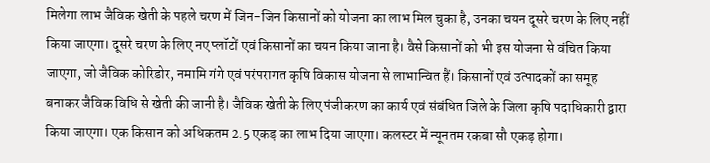मिलेगा लाभ जैविक खेती के पहले चरण में जिन-जिन किसानों को योजना का लाभ मिल चुका है, उनका चयन दूसरे चरण के लिए नहीं किया जाएगा। दूसरे चरण के लिए नए प्लॉटों एवं किसानों का चयन किया जाना है। वैसे किसानों को भी इस योजना से वंचित किया जाएगा, जो जैविक कोरिडोर, नमामि गंगे एवं परंपरागत कृषि विकास योजना से लाभान्वित हैं। किसानों एवं उत्पादकों का समूह बनाकर जैविक विधि से खेती की जानी है। जैविक खेती के लिए पंजीकरण का कार्य एवं संबंधित जिले के जिला कृषि पदाधिकारी द्वारा किया जाएगा। एक किसान को अधिकतम 2.5 एकड़ का लाभ दिया जाएगा। कलस्टर में न्यूनतम रकबा सौ एकड़ होगा।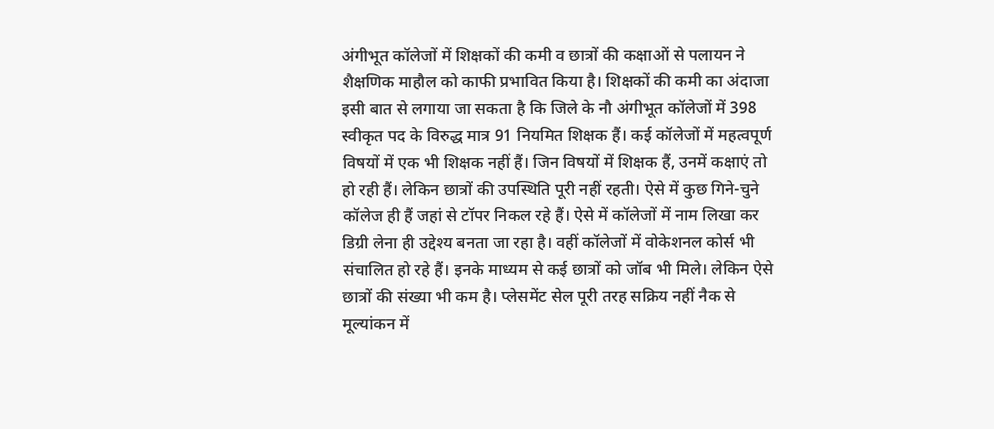अंगीभूत कॉलेजों में शिक्षकों की कमी व छात्रों की कक्षाओं से पलायन ने शैक्षणिक माहौल को काफी प्रभावित किया है। शिक्षकों की कमी का अंदाजा इसी बात से लगाया जा सकता है कि जिले के नौ अंगीभूत कॉलेजों में 398 स्वीकृत पद के विरुद्ध मात्र 91 नियमित शिक्षक हैं। कई कॉलेजों में महत्वपूर्ण विषयों में एक भी शिक्षक नहीं हैं। जिन विषयों में शिक्षक हैं, उनमें कक्षाएं तो हो रही हैं। लेकिन छात्रों की उपस्थिति पूरी नहीं रहती। ऐसे में कुछ गिने-चुने कॉलेज ही हैं जहां से टॉपर निकल रहे हैं। ऐसे में कॉलेजों में नाम लिखा कर डिग्री लेना ही उद्देश्य बनता जा रहा है। वहीं कॉलेजों में वोकेशनल कोर्स भी संचालित हो रहे हैं। इनके माध्यम से कई छात्रों को जॉब भी मिले। लेकिन ऐसे छात्रों की संख्या भी कम है। प्लेसमेंट सेल पूरी तरह सक्रिय नहीं नैक से मूल्यांकन में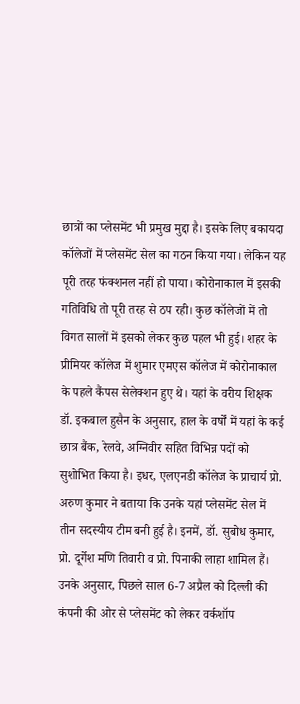छात्रों का प्लेसमेंट भी प्रमुख मुद्दा है। इसके लिए बकायदा कॉलेजों में प्लेसमेंट सेल का गठन किया गया। लेकिन यह पूरी तरह फंक्शनल नहीं हो पाया। कोरोनाकाल में इसकी गतिविधि तो पूरी तरह से ठप रही। कुछ कॉलेजों में तो विगत सालों में इसको लेकर कुछ पहल भी हुई। शहर के प्रीमियर कॉलेज में शुमार एमएस कॉलेज में कोरोनाकाल के पहले कैंपस सेलेक्शन हुए थे। यहां के वरीय शिक्षक डॉ. इकबाल हुसैन के अनुसार, हाल के वर्षों में यहां के कई छात्र बैंक, रेलवे, अग्निवीर सहित विभिन्न पदों को सुशोभित किया है। इधर, एलएनडी कॉलेज के प्राचार्य प्रो. अरुण कुमार ने बताया कि उनके यहां प्लेसमेंट सेल में तीन सदस्यीय टीम बनी हुई है। इनमें, डॉ. सुबोध कुमार, प्रो. दूर्गेश मणि तिवारी व प्रो. पिनाकी लाहा शामिल हैं। उनके अनुसार, पिछले साल 6-7 अप्रैल को दिल्ली की कंपनी की ओर से प्लेसमेंट को लेकर वर्कशॉप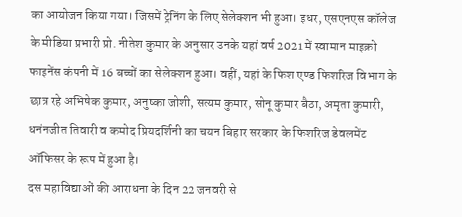का आयोजन किया गया। जिसमें ट्रेनिंग के लिए सेलेक्शन भी हुआ। इधर, एसएनएस कॉलेज के मीडिया प्रभारी प्रो. नीतेश कुमार के अनुसार उनके यहां वर्ष 2021 में स्वामान माइक्रो फाइनेंस कंपनी में 16 बच्चों का सेलेक्शन हुआ। वहीं, यहां के फिश एण्ड फिशरिज विभाग के छात्र रहे अभिषेक कुमार, अनुष्का जोशी, सत्यम कुमार, सोनू कुमार बैठा, अमृता कुमारी, धनंनजीत तिवारी व कमोद प्रियदर्शिनी का चयन बिहार सरकार के फिशरिज डेवलमेंट ऑफिसर के रूप में हुआ है।
दस महाविद्याओं की आराधना के दिन 22 जनवरी से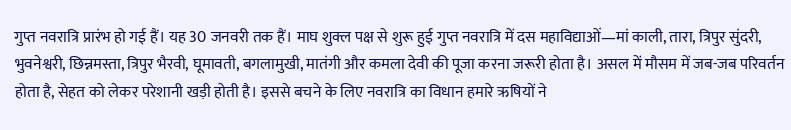गुप्त नवरात्रि प्रारंभ हो गई हैं। यह 30 जनवरी तक हैं। माघ शुक्ल पक्ष से शुरू हुई गुप्त नवरात्रि में दस महाविद्याओं—मां काली, तारा, त्रिपुर सुंदरी, भुवनेश्वरी, छिन्नमस्ता, त्रिपुर भैरवी, घूमावती, बगलामुखी, मातंगी और कमला देवी की पूजा करना जरूरी होता है। असल में मौसम में जब-जब परिवर्तन होता है, सेहत को लेकर परेशानी खड़ी होती है। इससे बचने के लिए नवरात्रि का विधान हमारे ऋषियों ने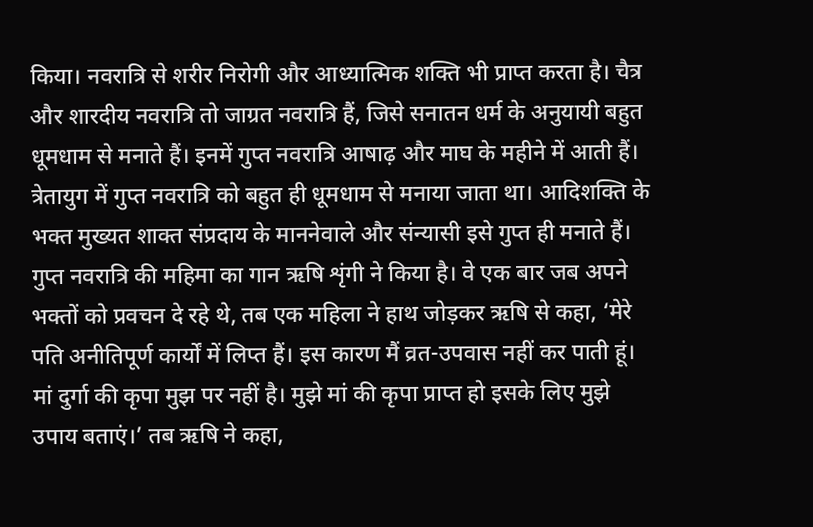किया। नवरात्रि से शरीर निरोगी और आध्यात्मिक शक्ति भी प्राप्त करता है। चैत्र और शारदीय नवरात्रि तो जाग्रत नवरात्रि हैं, जिसे सनातन धर्म के अनुयायी बहुत धूमधाम से मनाते हैं। इनमें गुप्त नवरात्रि आषाढ़ और माघ के महीने में आती हैं। त्रेतायुग में गुप्त नवरात्रि को बहुत ही धूमधाम से मनाया जाता था। आदिशक्ति के भक्त मुख्यत शाक्त संप्रदाय के माननेवाले और संन्यासी इसे गुप्त ही मनाते हैं। गुप्त नवरात्रि की महिमा का गान ऋषि शृंगी ने किया है। वे एक बार जब अपने भक्तों को प्रवचन दे रहे थे, तब एक महिला ने हाथ जोड़कर ऋषि से कहा, ‘मेरे पति अनीतिपूर्ण कार्यों में लिप्त हैं। इस कारण मैं व्रत-उपवास नहीं कर पाती हूं। मां दुर्गा की कृपा मुझ पर नहीं है। मुझे मां की कृपा प्राप्त हो इसके लिए मुझे उपाय बताएं।’ तब ऋषि ने कहा,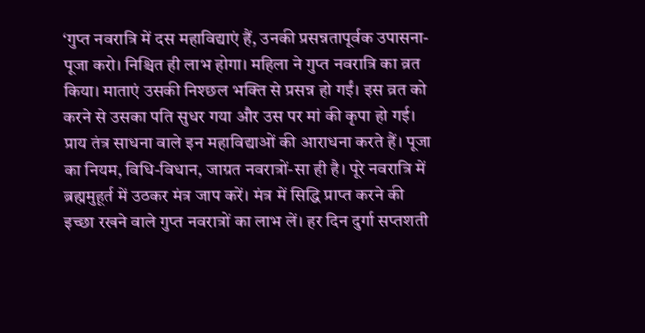‘गुप्त नवरात्रि में दस महाविद्याएं हैं, उनकी प्रसन्नतापूर्वक उपासना-पूजा करो। निश्चित ही लाभ होगा। महिला ने गुप्त नवरात्रि का व्रत किया। माताएं उसकी निश्छल भक्ति से प्रसन्न हो गईं। इस व्रत को करने से उसका पति सुधर गया और उस पर मां की कृपा हो गई। प्राय तंत्र साधना वाले इन महाविद्याओं की आराधना करते हैं। पूजा का नियम, विधि-विधान, जाग्रत नवरात्रों-सा ही है। पूरे नवरात्रि में ब्रह्ममुहूर्त में उठकर मंत्र जाप करें। मंत्र में सिद्धि प्राप्त करने की इच्छा रखने वाले गुप्त नवरात्रों का लाभ लें। हर दिन दुर्गा सप्तशती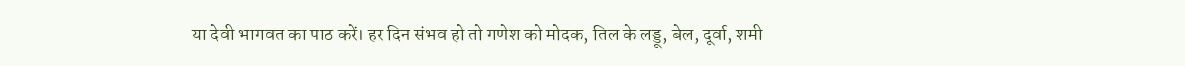या देवी भागवत का पाठ करें। हर दिन संभव हो तो गणेश को मोदक, तिल के लड्डू, बेल, दूर्वा, शमी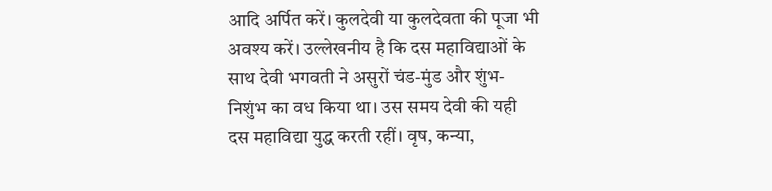आदि अर्पित करें। कुलदेवी या कुलदेवता की पूजा भी अवश्य करें। उल्लेखनीय है कि दस महाविद्याओं के साथ देवी भगवती ने असुरों चंड-मुंड और शुंभ-निशुंभ का वध किया था। उस समय देवी की यही दस महाविद्या युद्ध करती रहीं। वृष, कन्या,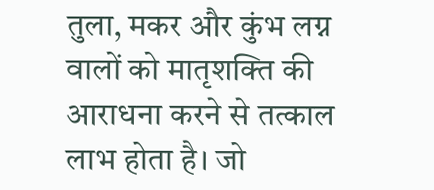तुला, मकर और कुंभ लग्न वालों को मातृशक्ति की आराधना करने से तत्काल लाभ होता है। जो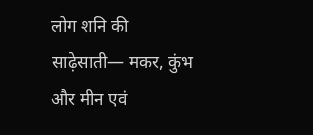लोग शनि की साढ़ेसाती— मकर, कुंभ और मीन एवं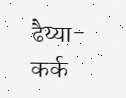ढैय्या- कर्क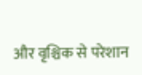और वृश्चिक से परेशान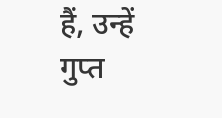हैं, उन्हें गुप्त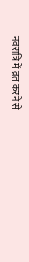नवरात्रि में व्रत करने से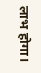लाभ होगा।